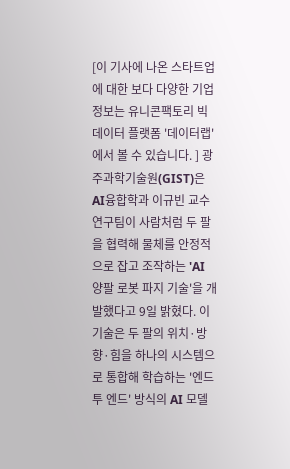[이 기사에 나온 스타트업에 대한 보다 다양한 기업정보는 유니콘팩토리 빅데이터 플랫폼 '데이터랩'에서 볼 수 있습니다. ] 광주과학기술원(GIST)은 AI융합학과 이규빈 교수 연구팀이 사람처럼 두 팔을 협력해 물체를 안정적으로 잡고 조작하는 'AI 양팔 로봇 파지 기술'을 개발했다고 9일 밝혔다. 이 기술은 두 팔의 위치·방향·힘을 하나의 시스템으로 통합해 학습하는 '엔드 투 엔드' 방식의 AI 모델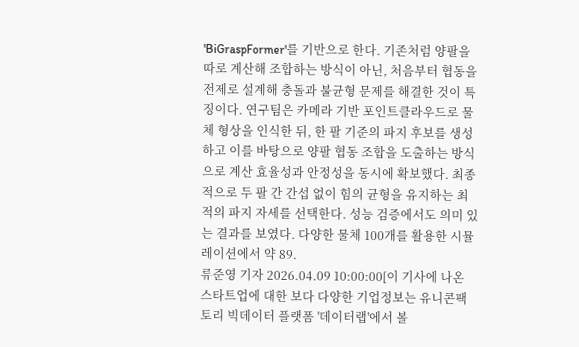'BiGraspFormer'를 기반으로 한다. 기존처럼 양팔을 따로 계산해 조합하는 방식이 아닌, 처음부터 협동을 전제로 설계해 충돌과 불균형 문제를 해결한 것이 특징이다. 연구팀은 카메라 기반 포인트클라우드로 물체 형상을 인식한 뒤, 한 팔 기준의 파지 후보를 생성하고 이를 바탕으로 양팔 협동 조합을 도출하는 방식으로 계산 효율성과 안정성을 동시에 확보했다. 최종적으로 두 팔 간 간섭 없이 힘의 균형을 유지하는 최적의 파지 자세를 선택한다. 성능 검증에서도 의미 있는 결과를 보였다. 다양한 물체 100개를 활용한 시뮬레이션에서 약 89.
류준영 기자 2026.04.09 10:00:00[이 기사에 나온 스타트업에 대한 보다 다양한 기업정보는 유니콘팩토리 빅데이터 플랫폼 '데이터랩'에서 볼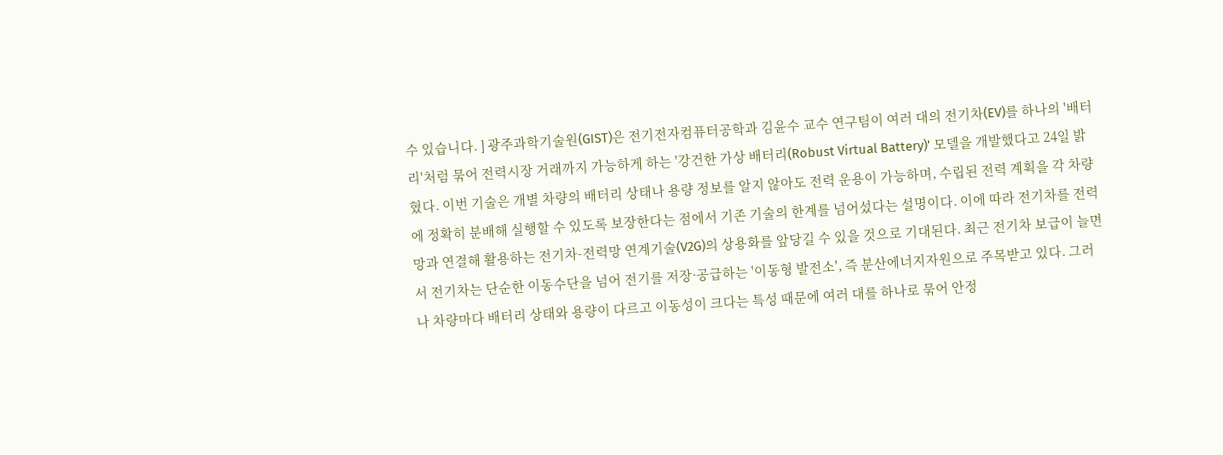수 있습니다. ] 광주과학기술원(GIST)은 전기전자컴퓨터공학과 김윤수 교수 연구팀이 여러 대의 전기차(EV)를 하나의 '배터리'처럼 묶어 전력시장 거래까지 가능하게 하는 '강건한 가상 배터리(Robust Virtual Battery)' 모델을 개발했다고 24일 밝혔다. 이번 기술은 개별 차량의 배터리 상태나 용량 정보를 알지 않아도 전력 운용이 가능하며, 수립된 전력 계획을 각 차량에 정확히 분배해 실행할 수 있도록 보장한다는 점에서 기존 기술의 한계를 넘어섰다는 설명이다. 이에 따라 전기차를 전력망과 연결해 활용하는 전기차-전력망 연계기술(V2G)의 상용화를 앞당길 수 있을 것으로 기대된다. 최근 전기차 보급이 늘면서 전기차는 단순한 이동수단을 넘어 전기를 저장·공급하는 '이동형 발전소', 즉 분산에너지자원으로 주목받고 있다. 그러나 차량마다 배터리 상태와 용량이 다르고 이동성이 크다는 특성 때문에 여러 대를 하나로 묶어 안정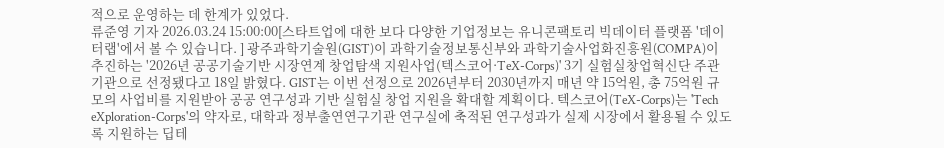적으로 운영하는 데 한계가 있었다.
류준영 기자 2026.03.24 15:00:00[스타트업에 대한 보다 다양한 기업정보는 유니콘팩토리 빅데이터 플랫폼 '데이터랩'에서 볼 수 있습니다. ] 광주과학기술원(GIST)이 과학기술정보통신부와 과학기술사업화진흥원(COMPA)이 추진하는 '2026년 공공기술기반 시장연계 창업탐색 지원사업(텍스코어·TeX-Corps)' 3기 실험실창업혁신단 주관기관으로 선정됐다고 18일 밝혔다. GIST는 이번 선정으로 2026년부터 2030년까지 매년 약 15억원, 총 75억원 규모의 사업비를 지원받아 공공 연구성과 기반 실험실 창업 지원을 확대할 계획이다. 텍스코어(TeX-Corps)는 'Tech eXploration-Corps'의 약자로, 대학과 정부출연연구기관 연구실에 축적된 연구성과가 실제 시장에서 활용될 수 있도록 지원하는 딥테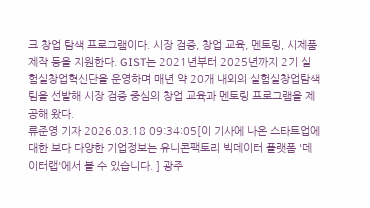크 창업 탐색 프로그램이다. 시장 검증, 창업 교육, 멘토링, 시제품 제작 등을 지원한다. GIST는 2021년부터 2025년까지 2기 실험실창업혁신단을 운영하며 매년 약 20개 내외의 실험실창업탐색팀을 선발해 시장 검증 중심의 창업 교육과 멘토링 프로그램을 제공해 왔다.
류준영 기자 2026.03.18 09:34:05[이 기사에 나온 스타트업에 대한 보다 다양한 기업정보는 유니콘팩토리 빅데이터 플랫폼 '데이터랩'에서 볼 수 있습니다. ] 광주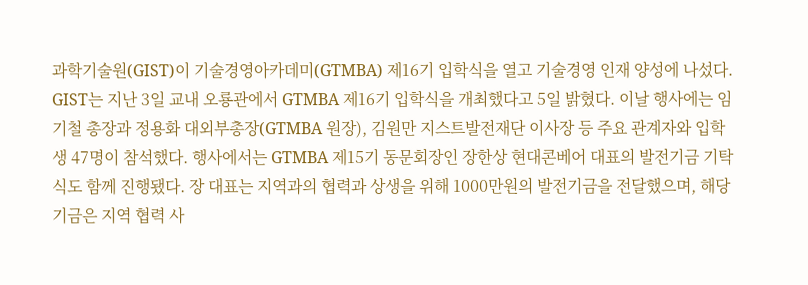과학기술원(GIST)이 기술경영아카데미(GTMBA) 제16기 입학식을 열고 기술경영 인재 양성에 나섰다. GIST는 지난 3일 교내 오룡관에서 GTMBA 제16기 입학식을 개최했다고 5일 밝혔다. 이날 행사에는 임기철 총장과 정용화 대외부총장(GTMBA 원장), 김원만 지스트발전재단 이사장 등 주요 관계자와 입학생 47명이 참석했다. 행사에서는 GTMBA 제15기 동문회장인 장한상 현대콘베어 대표의 발전기금 기탁식도 함께 진행됐다. 장 대표는 지역과의 협력과 상생을 위해 1000만원의 발전기금을 전달했으며, 해당 기금은 지역 협력 사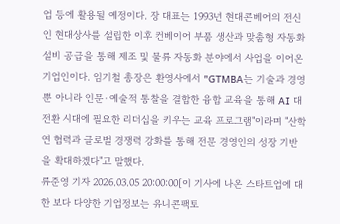업 등에 활용될 예정이다. 장 대표는 1993년 현대콘베어의 전신인 현대상사를 설립한 이후 컨베이어 부품 생산과 맞춤형 자동화 설비 공급을 통해 제조 및 물류 자동화 분야에서 사업을 이어온 기업인이다. 임기철 총장은 환영사에서 "GTMBA는 기술과 경영뿐 아니라 인문·예술적 통찰을 결합한 융합 교육을 통해 AI 대전환 시대에 필요한 리더십을 키우는 교육 프로그램"이라며 "산학연 협력과 글로벌 경쟁력 강화를 통해 전문 경영인의 성장 기반을 확대하겠다"고 말했다.
류준영 기자 2026.03.05 20:00:00[이 기사에 나온 스타트업에 대한 보다 다양한 기업정보는 유니콘팩토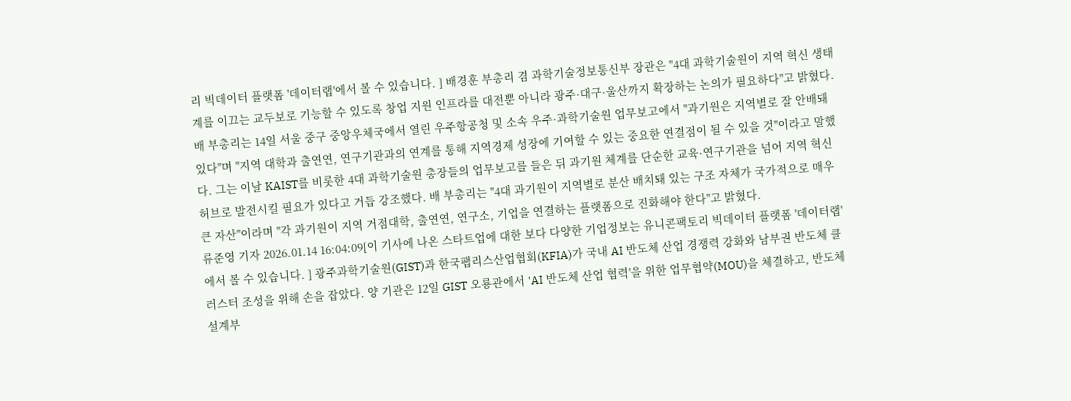리 빅데이터 플랫폼 '데이터랩'에서 볼 수 있습니다. ] 배경훈 부총리 겸 과학기술정보통신부 장관은 "4대 과학기술원이 지역 혁신 생태계를 이끄는 교두보로 기능할 수 있도록 창업 지원 인프라를 대전뿐 아니라 광주·대구·울산까지 확장하는 논의가 필요하다"고 밝혔다. 배 부총리는 14일 서울 중구 중앙우체국에서 열린 우주항공청 및 소속 우주·과학기술원 업무보고에서 "과기원은 지역별로 잘 안배돼 있다"며 "지역 대학과 출연연, 연구기관과의 연계를 통해 지역경제 성장에 기여할 수 있는 중요한 연결점이 될 수 있을 것"이라고 말했다. 그는 이날 KAIST를 비롯한 4대 과학기술원 총장들의 업무보고를 들은 뒤 과기원 체계를 단순한 교육·연구기관을 넘어 지역 혁신 허브로 발전시킬 필요가 있다고 거듭 강조했다. 배 부총리는 "4대 과기원이 지역별로 분산 배치돼 있는 구조 자체가 국가적으로 매우 큰 자산"이라며 "각 과기원이 지역 거점대학, 출연연, 연구소, 기업을 연결하는 플랫폼으로 진화해야 한다"고 밝혔다.
류준영 기자 2026.01.14 16:04:09[이 기사에 나온 스타트업에 대한 보다 다양한 기업정보는 유니콘팩토리 빅데이터 플랫폼 '데이터랩'에서 볼 수 있습니다. ] 광주과학기술원(GIST)과 한국팹리스산업협회(KFIA)가 국내 AI 반도체 산업 경쟁력 강화와 남부권 반도체 클러스터 조성을 위해 손을 잡았다. 양 기관은 12일 GIST 오룡관에서 'AI 반도체 산업 협력'을 위한 업무협약(MOU)을 체결하고, 반도체 설계부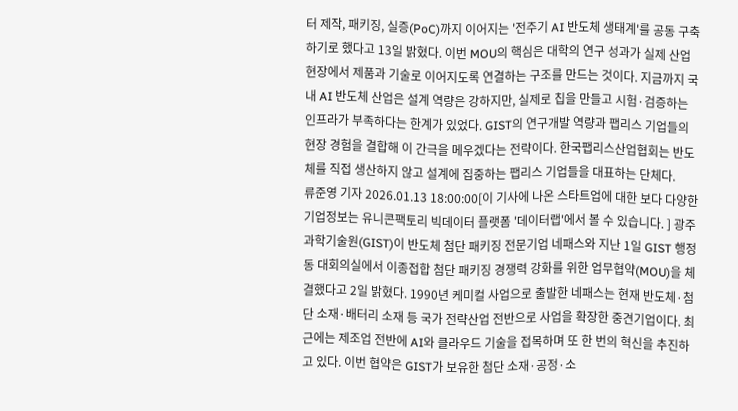터 제작, 패키징, 실증(PoC)까지 이어지는 '전주기 AI 반도체 생태계'를 공동 구축하기로 했다고 13일 밝혔다. 이번 MOU의 핵심은 대학의 연구 성과가 실제 산업 현장에서 제품과 기술로 이어지도록 연결하는 구조를 만드는 것이다. 지금까지 국내 AI 반도체 산업은 설계 역량은 강하지만, 실제로 칩을 만들고 시험·검증하는 인프라가 부족하다는 한계가 있었다. GIST의 연구개발 역량과 팹리스 기업들의 현장 경험을 결합해 이 간극을 메우겠다는 전략이다. 한국팹리스산업협회는 반도체를 직접 생산하지 않고 설계에 집중하는 팹리스 기업들을 대표하는 단체다.
류준영 기자 2026.01.13 18:00:00[이 기사에 나온 스타트업에 대한 보다 다양한 기업정보는 유니콘팩토리 빅데이터 플랫폼 '데이터랩'에서 볼 수 있습니다. ] 광주과학기술원(GIST)이 반도체 첨단 패키징 전문기업 네패스와 지난 1일 GIST 행정동 대회의실에서 이종접합 첨단 패키징 경쟁력 강화를 위한 업무협약(MOU)을 체결했다고 2일 밝혔다. 1990년 케미컬 사업으로 출발한 네패스는 현재 반도체·첨단 소재·배터리 소재 등 국가 전략산업 전반으로 사업을 확장한 중견기업이다. 최근에는 제조업 전반에 AI와 클라우드 기술을 접목하며 또 한 번의 혁신을 추진하고 있다. 이번 협약은 GIST가 보유한 첨단 소재·공정·소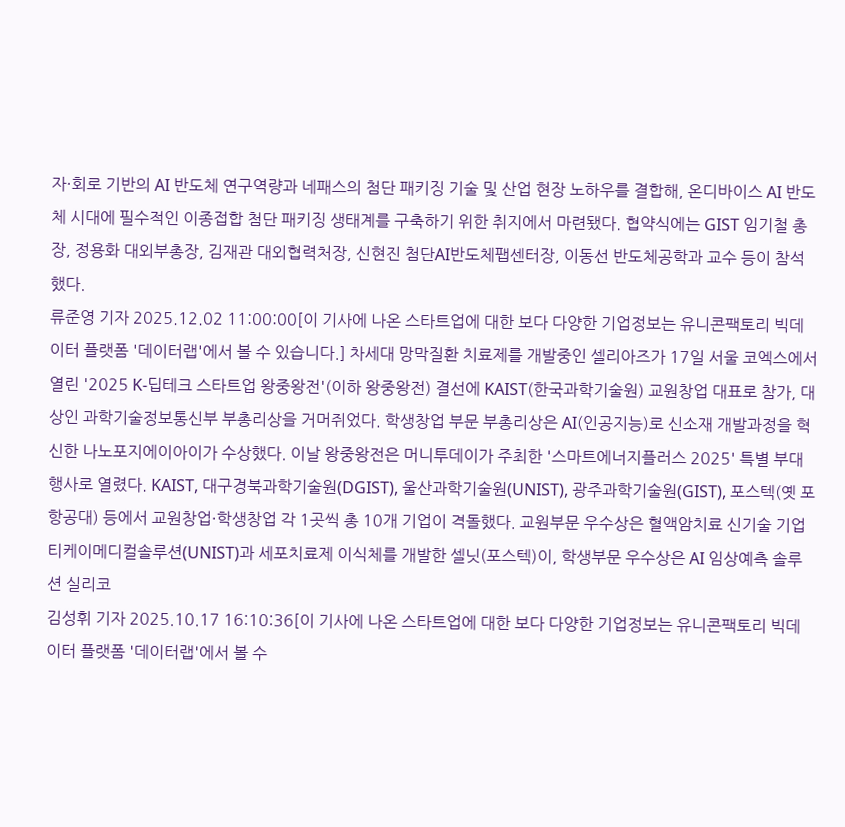자·회로 기반의 AI 반도체 연구역량과 네패스의 첨단 패키징 기술 및 산업 현장 노하우를 결합해, 온디바이스 AI 반도체 시대에 필수적인 이종접합 첨단 패키징 생태계를 구축하기 위한 취지에서 마련됐다. 협약식에는 GIST 임기철 총장, 정용화 대외부총장, 김재관 대외협력처장, 신현진 첨단AI반도체팹센터장, 이동선 반도체공학과 교수 등이 참석했다.
류준영 기자 2025.12.02 11:00:00[이 기사에 나온 스타트업에 대한 보다 다양한 기업정보는 유니콘팩토리 빅데이터 플랫폼 '데이터랩'에서 볼 수 있습니다.] 차세대 망막질환 치료제를 개발중인 셀리아즈가 17일 서울 코엑스에서 열린 '2025 K-딥테크 스타트업 왕중왕전'(이하 왕중왕전) 결선에 KAIST(한국과학기술원) 교원창업 대표로 참가, 대상인 과학기술정보통신부 부총리상을 거머쥐었다. 학생창업 부문 부총리상은 AI(인공지능)로 신소재 개발과정을 혁신한 나노포지에이아이가 수상했다. 이날 왕중왕전은 머니투데이가 주최한 '스마트에너지플러스 2025' 특별 부대행사로 열렸다. KAIST, 대구경북과학기술원(DGIST), 울산과학기술원(UNIST), 광주과학기술원(GIST), 포스텍(옛 포항공대) 등에서 교원창업·학생창업 각 1곳씩 총 10개 기업이 격돌했다. 교원부문 우수상은 혈액암치료 신기술 기업 티케이메디컬솔루션(UNIST)과 세포치료제 이식체를 개발한 셀닛(포스텍)이, 학생부문 우수상은 AI 임상예측 솔루션 실리코
김성휘 기자 2025.10.17 16:10:36[이 기사에 나온 스타트업에 대한 보다 다양한 기업정보는 유니콘팩토리 빅데이터 플랫폼 '데이터랩'에서 볼 수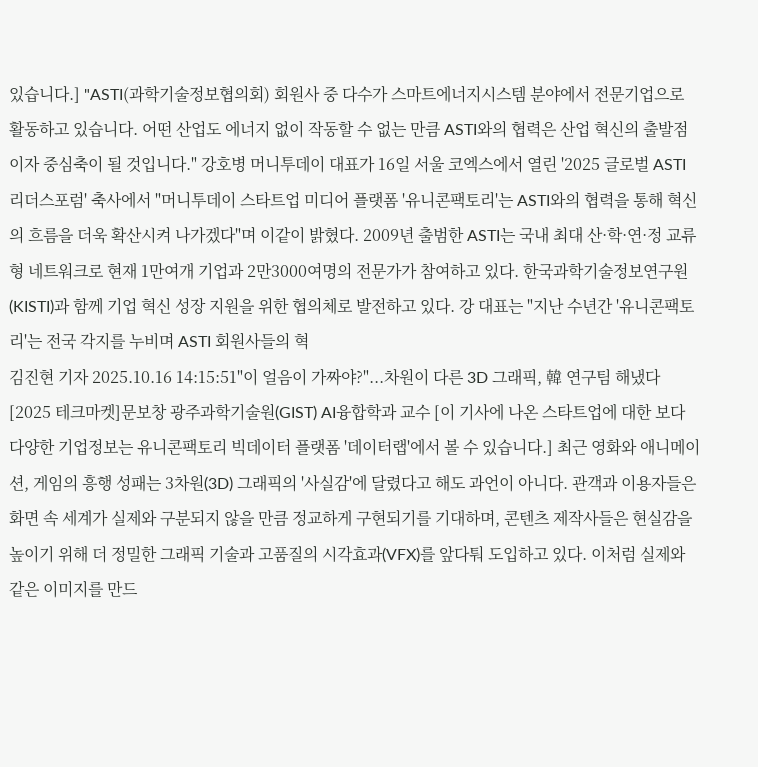있습니다.] "ASTI(과학기술정보협의회) 회원사 중 다수가 스마트에너지시스템 분야에서 전문기업으로 활동하고 있습니다. 어떤 산업도 에너지 없이 작동할 수 없는 만큼 ASTI와의 협력은 산업 혁신의 출발점이자 중심축이 될 것입니다." 강호병 머니투데이 대표가 16일 서울 코엑스에서 열린 '2025 글로벌 ASTI리더스포럼' 축사에서 "머니투데이 스타트업 미디어 플랫폼 '유니콘팩토리'는 ASTI와의 협력을 통해 혁신의 흐름을 더욱 확산시켜 나가겠다"며 이같이 밝혔다. 2009년 출범한 ASTI는 국내 최대 산·학·연·정 교류형 네트워크로 현재 1만여개 기업과 2만3000여명의 전문가가 참여하고 있다. 한국과학기술정보연구원(KISTI)과 함께 기업 혁신 성장 지원을 위한 협의체로 발전하고 있다. 강 대표는 "지난 수년간 '유니콘팩토리'는 전국 각지를 누비며 ASTI 회원사들의 혁
김진현 기자 2025.10.16 14:15:51"이 얼음이 가짜야?"...차원이 다른 3D 그래픽, 韓 연구팀 해냈다 [2025 테크마켓]문보창 광주과학기술원(GIST) AI융합학과 교수 [이 기사에 나온 스타트업에 대한 보다 다양한 기업정보는 유니콘팩토리 빅데이터 플랫폼 '데이터랩'에서 볼 수 있습니다.] 최근 영화와 애니메이션, 게임의 흥행 성패는 3차원(3D) 그래픽의 '사실감'에 달렸다고 해도 과언이 아니다. 관객과 이용자들은 화면 속 세계가 실제와 구분되지 않을 만큼 정교하게 구현되기를 기대하며, 콘텐츠 제작사들은 현실감을 높이기 위해 더 정밀한 그래픽 기술과 고품질의 시각효과(VFX)를 앞다퉈 도입하고 있다. 이처럼 실제와 같은 이미지를 만드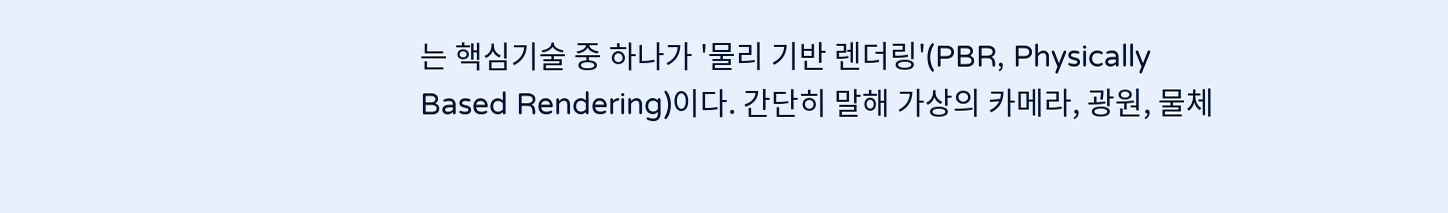는 핵심기술 중 하나가 '물리 기반 렌더링'(PBR, Physically Based Rendering)이다. 간단히 말해 가상의 카메라, 광원, 물체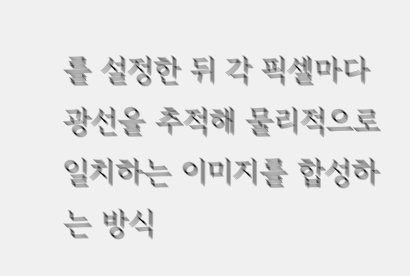를 설정한 뒤 각 픽셀마다 광선을 추적해 물리적으로 일치하는 이미지를 합성하는 방식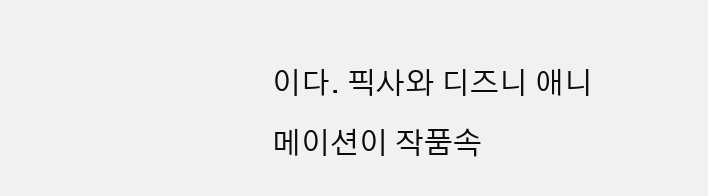이다. 픽사와 디즈니 애니메이션이 작품속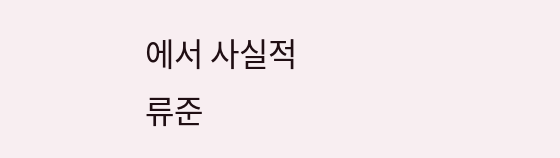에서 사실적
류준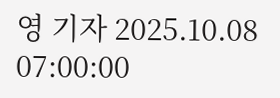영 기자 2025.10.08 07:00:00